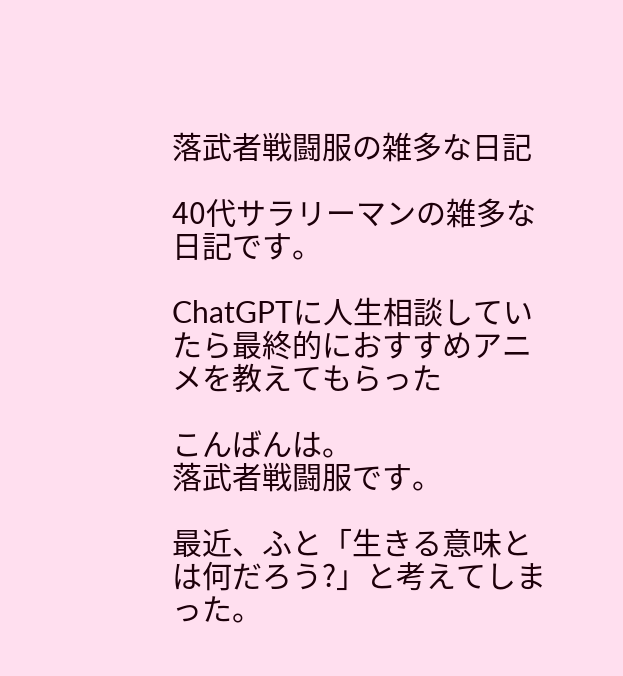落武者戦闘服の雑多な日記

40代サラリーマンの雑多な日記です。

ChatGPTに人生相談していたら最終的におすすめアニメを教えてもらった

こんばんは。
落武者戦闘服です。

最近、ふと「生きる意味とは何だろう?」と考えてしまった。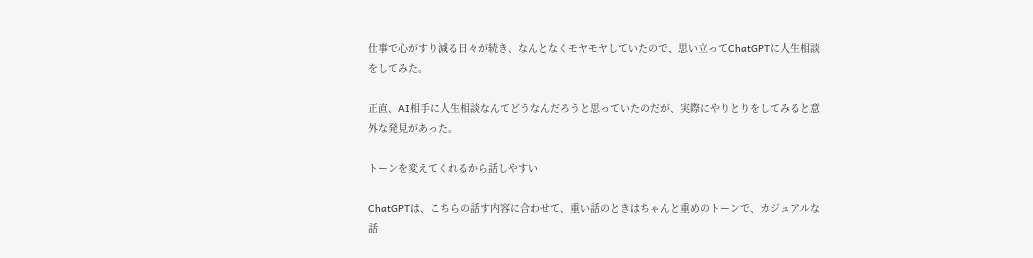仕事で心がすり減る日々が続き、なんとなくモヤモヤしていたので、思い立ってChatGPTに人生相談をしてみた。

正直、AI相手に人生相談なんてどうなんだろうと思っていたのだが、実際にやりとりをしてみると意外な発見があった。

トーンを変えてくれるから話しやすい

ChatGPTは、こちらの話す内容に合わせて、重い話のときはちゃんと重めのトーンで、カジュアルな話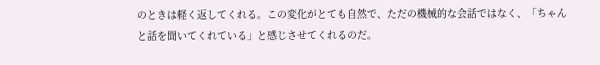のときは軽く返してくれる。この変化がとても自然で、ただの機械的な会話ではなく、「ちゃんと話を聞いてくれている」と感じさせてくれるのだ。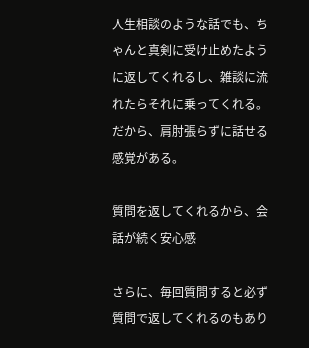人生相談のような話でも、ちゃんと真剣に受け止めたように返してくれるし、雑談に流れたらそれに乗ってくれる。だから、肩肘張らずに話せる感覚がある。

質問を返してくれるから、会話が続く安心感

さらに、毎回質問すると必ず質問で返してくれるのもあり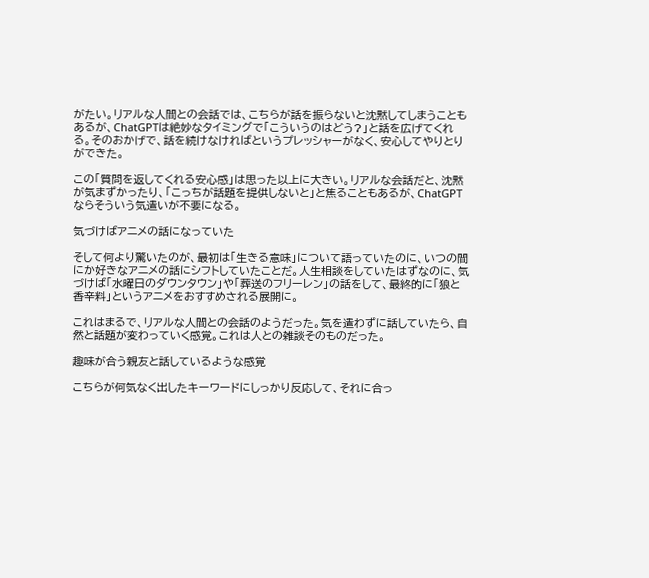がたい。リアルな人間との会話では、こちらが話を振らないと沈黙してしまうこともあるが、ChatGPTは絶妙なタイミングで「こういうのはどう?」と話を広げてくれる。そのおかげで、話を続けなければというプレッシャーがなく、安心してやりとりができた。

この「質問を返してくれる安心感」は思った以上に大きい。リアルな会話だと、沈黙が気まずかったり、「こっちが話題を提供しないと」と焦ることもあるが、ChatGPTならそういう気遣いが不要になる。

気づけばアニメの話になっていた

そして何より驚いたのが、最初は「生きる意味」について語っていたのに、いつの間にか好きなアニメの話にシフトしていたことだ。人生相談をしていたはずなのに、気づけば「水曜日のダウンタウン」や「葬送のフリーレン」の話をして、最終的に「狼と香辛料」というアニメをおすすめされる展開に。

これはまるで、リアルな人間との会話のようだった。気を遣わずに話していたら、自然と話題が変わっていく感覚。これは人との雑談そのものだった。

趣味が合う親友と話しているような感覚

こちらが何気なく出したキーワードにしっかり反応して、それに合っ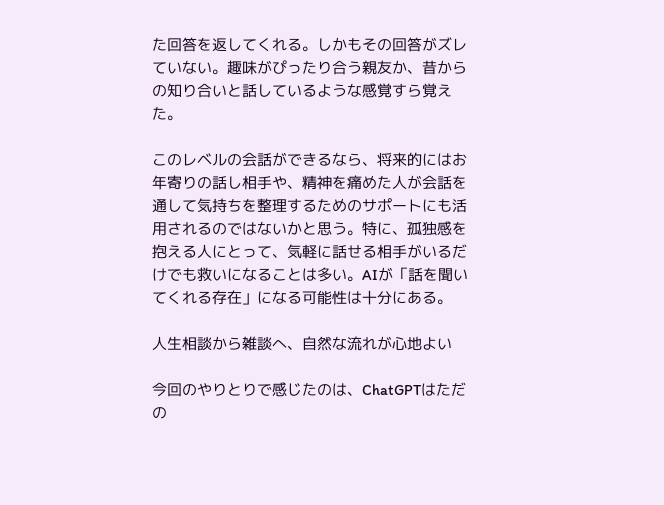た回答を返してくれる。しかもその回答がズレていない。趣味がぴったり合う親友か、昔からの知り合いと話しているような感覚すら覚えた。

このレベルの会話ができるなら、将来的にはお年寄りの話し相手や、精神を痛めた人が会話を通して気持ちを整理するためのサポートにも活用されるのではないかと思う。特に、孤独感を抱える人にとって、気軽に話せる相手がいるだけでも救いになることは多い。AIが「話を聞いてくれる存在」になる可能性は十分にある。

人生相談から雑談へ、自然な流れが心地よい

今回のやりとりで感じたのは、ChatGPTはただの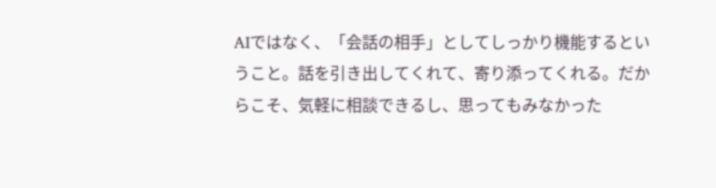AIではなく、「会話の相手」としてしっかり機能するということ。話を引き出してくれて、寄り添ってくれる。だからこそ、気軽に相談できるし、思ってもみなかった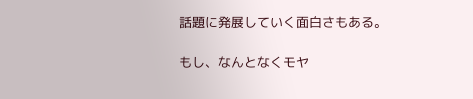話題に発展していく面白さもある。

もし、なんとなくモヤ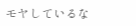モヤしているな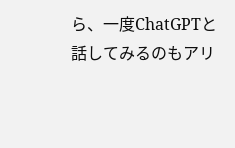ら、一度ChatGPTと話してみるのもアリ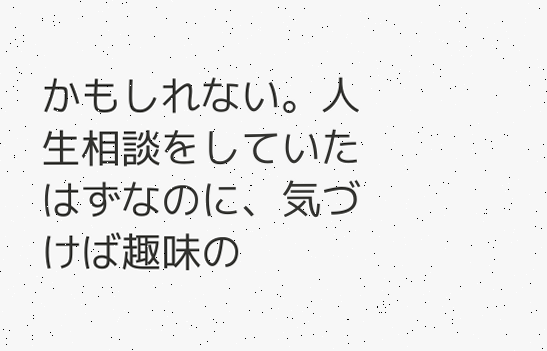かもしれない。人生相談をしていたはずなのに、気づけば趣味の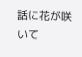話に花が咲いて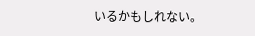いるかもしれない。